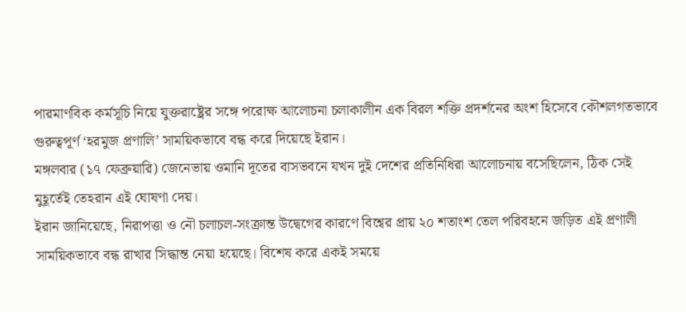পারমাণবিক কর্মসূচি নিয়ে যুক্তরাষ্ট্রের সঙ্গে পরোক্ষ আলোচনা চলাকালীন এক বিরল শক্তি প্রদর্শনের অংশ হিসেবে কৌশলগতভাবে গুরুত্বপূর্ণ ‘হরমুজ প্রণালি’ সাময়িকভাবে বন্ধ করে দিয়েছে ইরান।
মঙ্গলবার (১৭ ফেব্রুয়ারি) জেনেভায় ওমানি দূতের বাসভবনে যখন দুই দেশের প্রতিনিধিরা আলোচনায় বসেছিলেন, ঠিক সেই মুহূর্তেই তেহরান এই ঘোষণা দেয়।
ইরান জানিয়েছে, নিরাপত্তা ও নৌ চলাচল-সংক্রান্ত উদ্বেগের কারণে বিশ্বের প্রায় ২০ শতাংশ তেল পরিবহনে জড়িত এই প্রণালী সাময়িকভাবে বন্ধ রাখার সিদ্ধান্ত নেয়া হয়েছে। বিশেষ করে একই সময়ে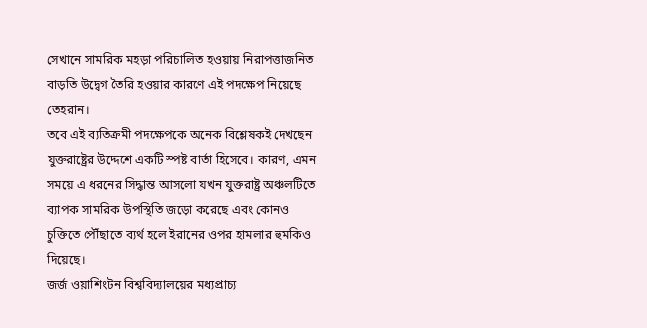সেখানে সামরিক মহড়া পরিচালিত হওয়ায় নিরাপত্তাজনিত বাড়তি উদ্বেগ তৈরি হওয়ার কারণে এই পদক্ষেপ নিয়েছে তেহরান।
তবে এই ব্যতিক্রমী পদক্ষেপকে অনেক বিশ্লেষকই দেখছেন যুক্তরাষ্ট্রের উদ্দেশে একটি স্পষ্ট বার্তা হিসেবে। কারণ, এমন সময়ে এ ধরনের সিদ্ধান্ত আসলো যখন যুক্তরাষ্ট্র অঞ্চলটিতে ব্যাপক সামরিক উপস্থিতি জড়ো করেছে এবং কোনও চুক্তিতে পৌঁছাতে ব্যর্থ হলে ইরানের ওপর হামলার হুমকিও দিয়েছে।
জর্জ ওয়াশিংটন বিশ্ববিদ্যালয়ের মধ্যপ্রাচ্য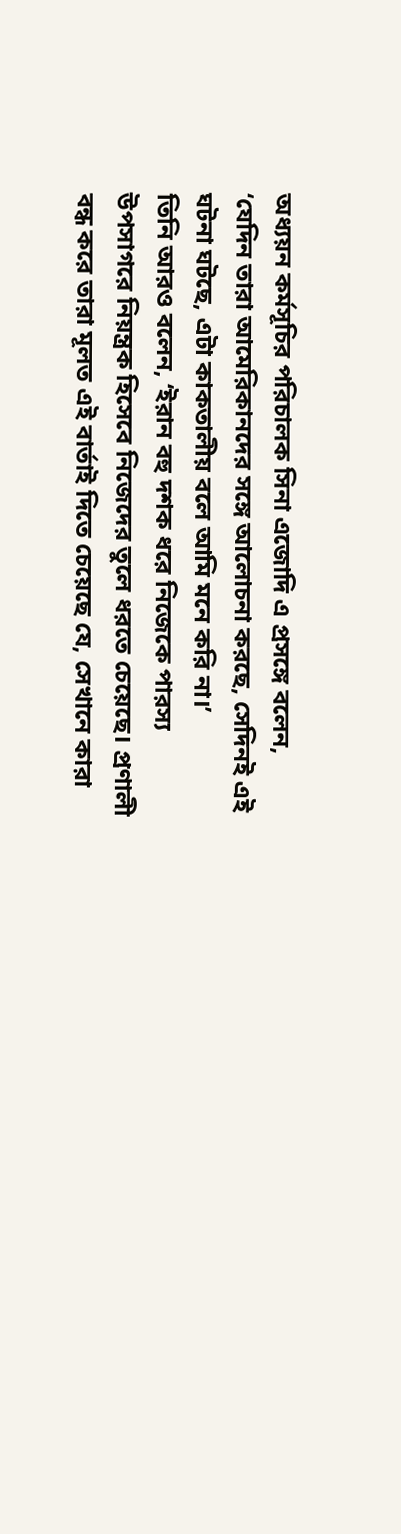অধ্যয়ন কর্মসূচির পরিচালক সিনা এজোদি এ প্রসঙ্গে বলেন, ‘যেদিন তারা আমেরিকানদের সঙ্গে আলোচনা করছে, সেদিনই এই ঘটনা ঘটছে, এটা কাকতালীয় বলে আমি মনে করি না।’
তিনি আরও বলেন, ‘ইরান বহু দশক ধরে নিজেকে পারস্য উপসাগরে নিয়ন্ত্রক হিসেবে নিজেদের তুলে ধরতে চেয়েছে। প্রণালী বন্ধ করে তারা মূলত এই বার্তাই দিতে চেয়েছে যে, সেখানে কারা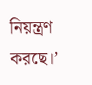নিয়ন্ত্রণ করছে।’